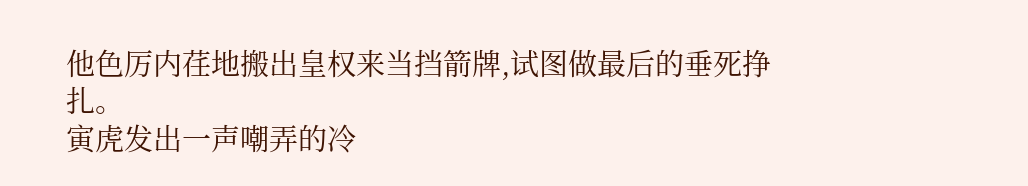他色厉内荏地搬出皇权来当挡箭牌,试图做最后的垂死挣扎。
寅虎发出一声嘲弄的冷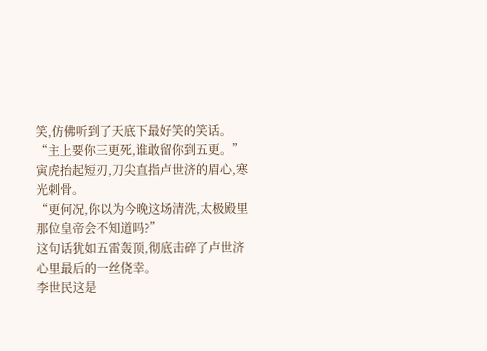笑,仿佛听到了天底下最好笑的笑话。
“主上要你三更死,谁敢留你到五更。”
寅虎抬起短刃,刀尖直指卢世济的眉心,寒光刺骨。
“更何况,你以为今晚这场清洗,太极殿里那位皇帝会不知道吗?”
这句话犹如五雷轰顶,彻底击碎了卢世济心里最后的一丝侥幸。
李世民这是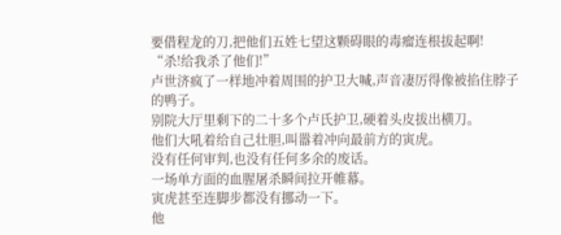要借程龙的刀,把他们五姓七望这颗碍眼的毒瘤连根拔起啊!
“杀!给我杀了他们!”
卢世济疯了一样地冲着周围的护卫大喊,声音凄厉得像被掐住脖子的鸭子。
别院大厅里剩下的二十多个卢氏护卫,硬着头皮拔出横刀。
他们大吼着给自己壮胆,叫嚣着冲向最前方的寅虎。
没有任何审判,也没有任何多余的废话。
一场单方面的血腥屠杀瞬间拉开帷幕。
寅虎甚至连脚步都没有挪动一下。
他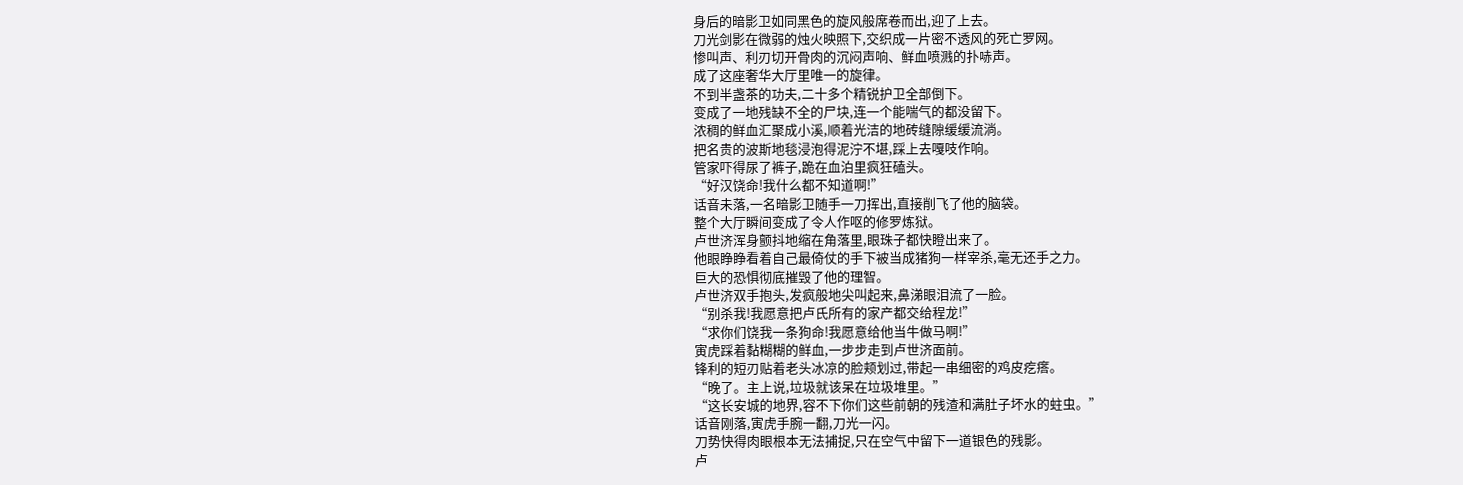身后的暗影卫如同黑色的旋风般席卷而出,迎了上去。
刀光剑影在微弱的烛火映照下,交织成一片密不透风的死亡罗网。
惨叫声、利刃切开骨肉的沉闷声响、鲜血喷溅的扑哧声。
成了这座奢华大厅里唯一的旋律。
不到半盏茶的功夫,二十多个精锐护卫全部倒下。
变成了一地残缺不全的尸块,连一个能喘气的都没留下。
浓稠的鲜血汇聚成小溪,顺着光洁的地砖缝隙缓缓流淌。
把名贵的波斯地毯浸泡得泥泞不堪,踩上去嘎吱作响。
管家吓得尿了裤子,跪在血泊里疯狂磕头。
“好汉饶命!我什么都不知道啊!”
话音未落,一名暗影卫随手一刀挥出,直接削飞了他的脑袋。
整个大厅瞬间变成了令人作呕的修罗炼狱。
卢世济浑身颤抖地缩在角落里,眼珠子都快瞪出来了。
他眼睁睁看着自己最倚仗的手下被当成猪狗一样宰杀,毫无还手之力。
巨大的恐惧彻底摧毁了他的理智。
卢世济双手抱头,发疯般地尖叫起来,鼻涕眼泪流了一脸。
“别杀我!我愿意把卢氏所有的家产都交给程龙!”
“求你们饶我一条狗命!我愿意给他当牛做马啊!”
寅虎踩着黏糊糊的鲜血,一步步走到卢世济面前。
锋利的短刃贴着老头冰凉的脸颊划过,带起一串细密的鸡皮疙瘩。
“晚了。主上说,垃圾就该呆在垃圾堆里。”
“这长安城的地界,容不下你们这些前朝的残渣和满肚子坏水的蛀虫。”
话音刚落,寅虎手腕一翻,刀光一闪。
刀势快得肉眼根本无法捕捉,只在空气中留下一道银色的残影。
卢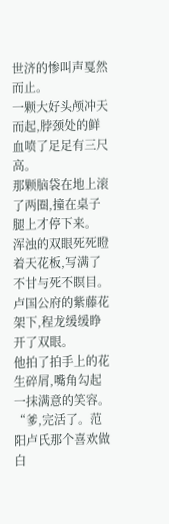世济的惨叫声戛然而止。
一颗大好头颅冲天而起,脖颈处的鲜血喷了足足有三尺高。
那颗脑袋在地上滚了两圈,撞在桌子腿上才停下来。
浑浊的双眼死死瞪着天花板,写满了不甘与死不瞑目。
卢国公府的紫藤花架下,程龙缓缓睁开了双眼。
他拍了拍手上的花生碎屑,嘴角勾起一抹满意的笑容。
“爹,完活了。范阳卢氏那个喜欢做白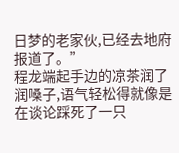日梦的老家伙,已经去地府报道了。”
程龙端起手边的凉茶润了润嗓子,语气轻松得就像是在谈论踩死了一只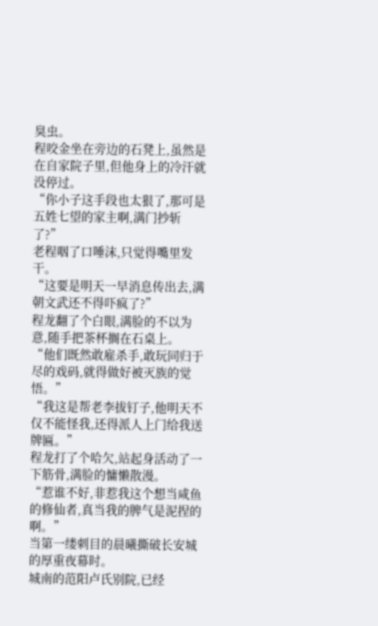臭虫。
程咬金坐在旁边的石凳上,虽然是在自家院子里,但他身上的冷汗就没停过。
“你小子这手段也太狠了,那可是五姓七望的家主啊,满门抄斩了?”
老程咽了口唾沫,只觉得嘴里发干。
“这要是明天一早消息传出去,满朝文武还不得吓疯了?”
程龙翻了个白眼,满脸的不以为意,随手把茶杯搁在石桌上。
“他们既然敢雇杀手,敢玩同归于尽的戏码,就得做好被灭族的觉悟。”
“我这是帮老李拔钉子,他明天不仅不能怪我,还得派人上门给我送牌匾。”
程龙打了个哈欠,站起身活动了一下筋骨,满脸的慵懒散漫。
“惹谁不好,非惹我这个想当咸鱼的修仙者,真当我的脾气是泥捏的啊。”
当第一缕刺目的晨曦撕破长安城的厚重夜幕时。
城南的范阳卢氏别院,已经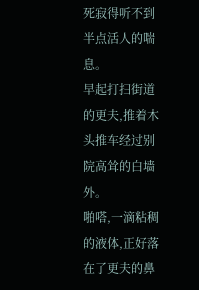死寂得听不到半点活人的喘息。
早起打扫街道的更夫,推着木头推车经过别院高耸的白墙外。
啪嗒,一滴粘稠的液体,正好落在了更夫的鼻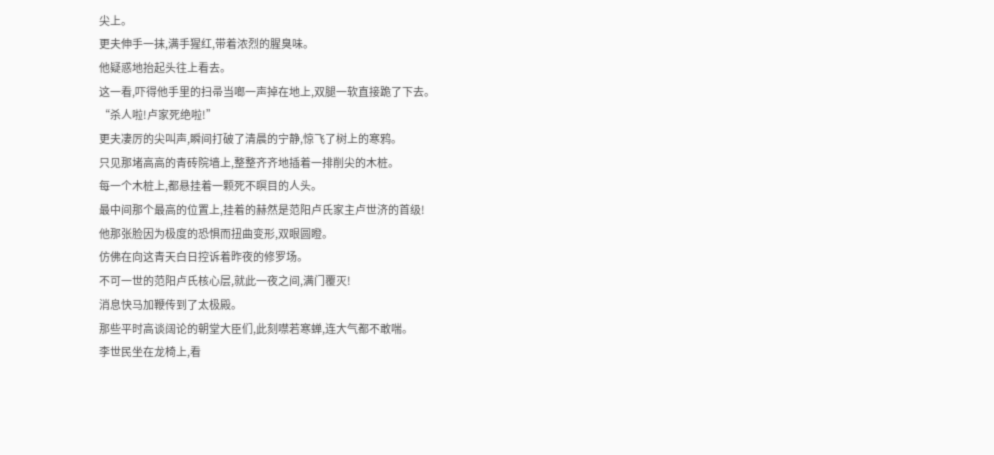尖上。
更夫伸手一抹,满手猩红,带着浓烈的腥臭味。
他疑惑地抬起头往上看去。
这一看,吓得他手里的扫帚当啷一声掉在地上,双腿一软直接跪了下去。
“杀人啦!卢家死绝啦!”
更夫凄厉的尖叫声,瞬间打破了清晨的宁静,惊飞了树上的寒鸦。
只见那堵高高的青砖院墙上,整整齐齐地插着一排削尖的木桩。
每一个木桩上,都悬挂着一颗死不瞑目的人头。
最中间那个最高的位置上,挂着的赫然是范阳卢氏家主卢世济的首级!
他那张脸因为极度的恐惧而扭曲变形,双眼圆瞪。
仿佛在向这青天白日控诉着昨夜的修罗场。
不可一世的范阳卢氏核心层,就此一夜之间,满门覆灭!
消息快马加鞭传到了太极殿。
那些平时高谈阔论的朝堂大臣们,此刻噤若寒蝉,连大气都不敢喘。
李世民坐在龙椅上,看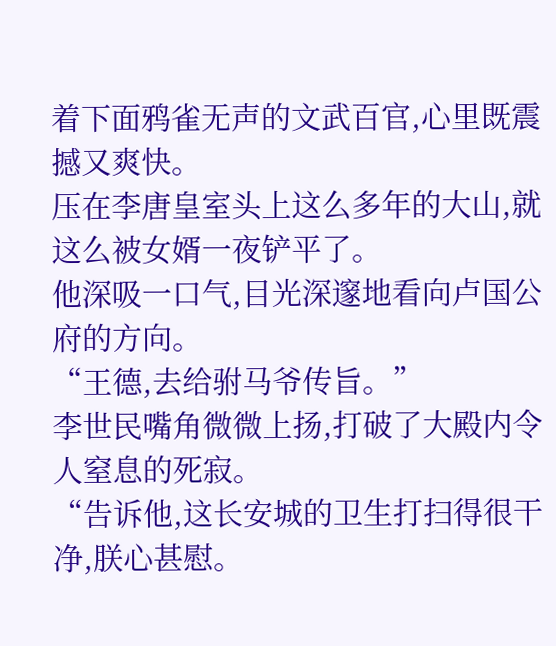着下面鸦雀无声的文武百官,心里既震撼又爽快。
压在李唐皇室头上这么多年的大山,就这么被女婿一夜铲平了。
他深吸一口气,目光深邃地看向卢国公府的方向。
“王德,去给驸马爷传旨。”
李世民嘴角微微上扬,打破了大殿内令人窒息的死寂。
“告诉他,这长安城的卫生打扫得很干净,朕心甚慰。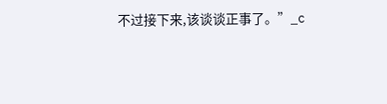不过接下来,该谈谈正事了。”_c